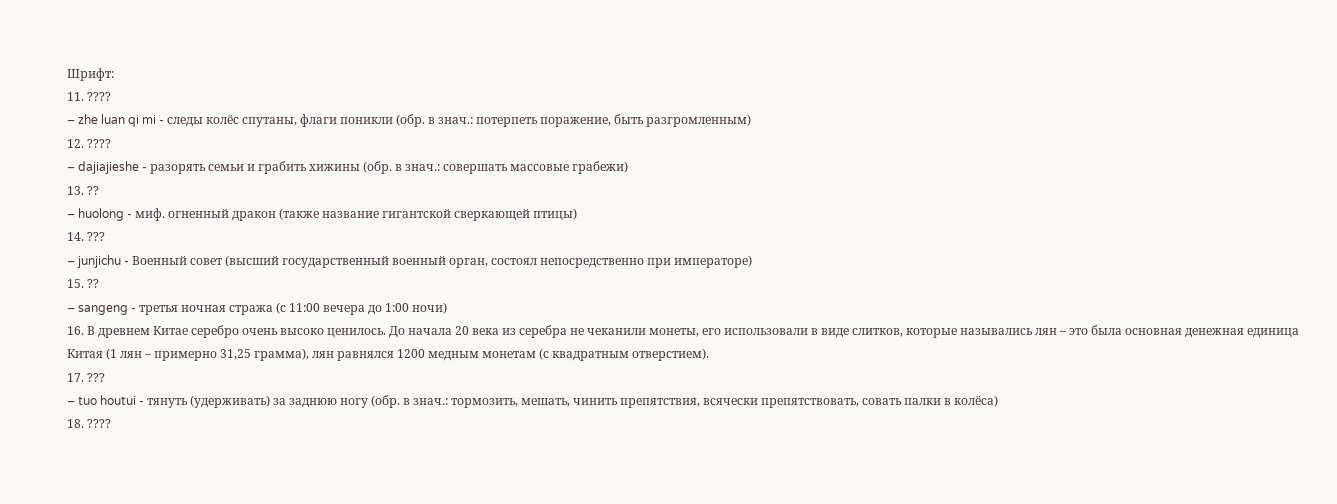Шрифт:
11. ????
– zhe luan qi mi - следы колёс спутаны, флаги поникли (обр. в знач.: потерпеть поражение, быть разгромленным)
12. ????
– dajiajieshe - разорять семьи и грабить хижины (обр. в знач.: совершать массовые грабежи)
13. ??
– huolong - миф. огненный дракон (также название гигантской сверкающей птицы)
14. ???
– junjichu - Военный совет (высший государственный военный орган, состоял непосредственно при императоре)
15. ??
– sangeng - третья ночная стража (с 11:00 вечера до 1:00 ночи)
16. В древнем Китае серебро очень высоко ценилось. До начала 20 века из серебра не чеканили монеты, его использовали в виде слитков, которые назывались лян – это была основная денежная единица Китая (1 лян – примерно 31,25 грамма), лян равнялся 1200 медным монетам (с квадратным отверстием).
17. ???
– tuo houtui - тянуть (удерживать) за заднюю ногу (обр. в знач.: тормозить, мешать, чинить препятствия, всячески препятствовать, совать палки в колёса)
18. ????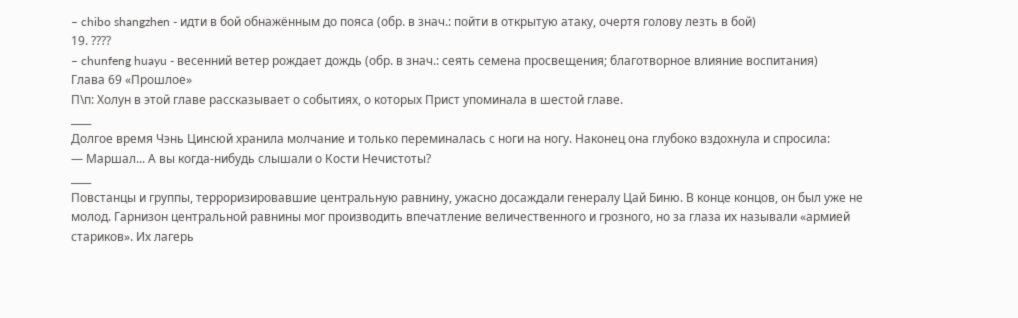– chibo shangzhen - идти в бой обнажённым до пояса (обр. в знач.: пойти в открытую атаку, очертя голову лезть в бой)
19. ????
– chunfeng huayu - весенний ветер рождает дождь (обр. в знач.: сеять семена просвещения; благотворное влияние воспитания)
Глава 69 «Прошлое»
П\п: Холун в этой главе рассказывает о событиях, о которых Прист упоминала в шестой главе.
____
Долгое время Чэнь Цинсюй хранила молчание и только переминалась с ноги на ногу. Наконец она глубоко вздохнула и спросила:
— Маршал... А вы когда-нибудь слышали о Кости Нечистоты?
____
Повстанцы и группы, терроризировавшие центральную равнину, ужасно досаждали генералу Цай Биню. В конце концов, он был уже не молод. Гарнизон центральной равнины мог производить впечатление величественного и грозного, но за глаза их называли «армией стариков». Их лагерь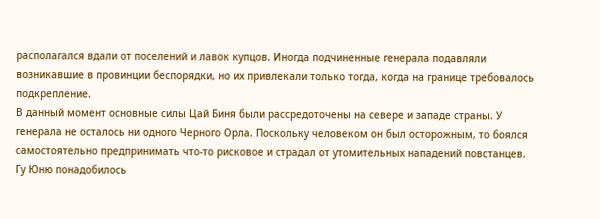располагался вдали от поселений и лавок купцов. Иногда подчиненные генерала подавляли возникавшие в провинции беспорядки, но их привлекали только тогда, когда на границе требовалось подкрепление.
В данный момент основные силы Цай Биня были рассредоточены на севере и западе страны. У генерала не осталось ни одного Черного Орла. Поскольку человеком он был осторожным, то боялся самостоятельно предпринимать что-то рисковое и страдал от утомительных нападений повстанцев.
Гу Юню понадобилось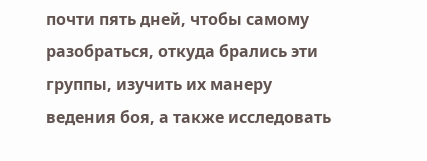почти пять дней, чтобы самому разобраться, откуда брались эти группы, изучить их манеру ведения боя, а также исследовать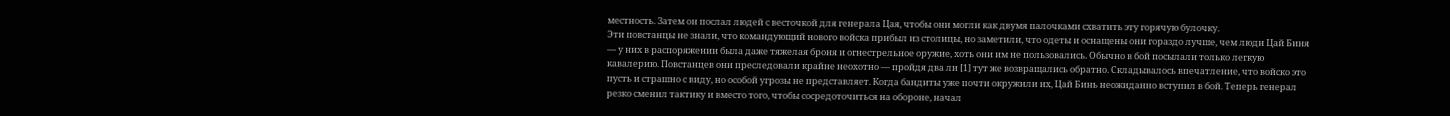местность. Затем он послал людей с весточкой для генерала Цая, чтобы они могли как двумя палочками схватить эту горячую булочку.
Эти повстанцы не знали, что командующий нового войска прибыл из столицы, но заметили, что одеты и оснащены они гораздо лучше, чем люди Цай Биня — у них в распоряжении была даже тяжелая броня и огнестрельное оружие, хоть они им не пользовались. Обычно в бой посылали только легкую кавалерию. Повстанцев они преследовали крайне неохотно — пройдя два ли [1] тут же возвращались обратно. Складывалось впечатление, что войско это пусть и страшно с виду, но особой угрозы не представляет. Когда бандиты уже почти окружили их, Цай Бинь неожиданно вступил в бой. Теперь генерал резко сменил тактику и вместо того, чтобы сосредоточиться на обороне, начал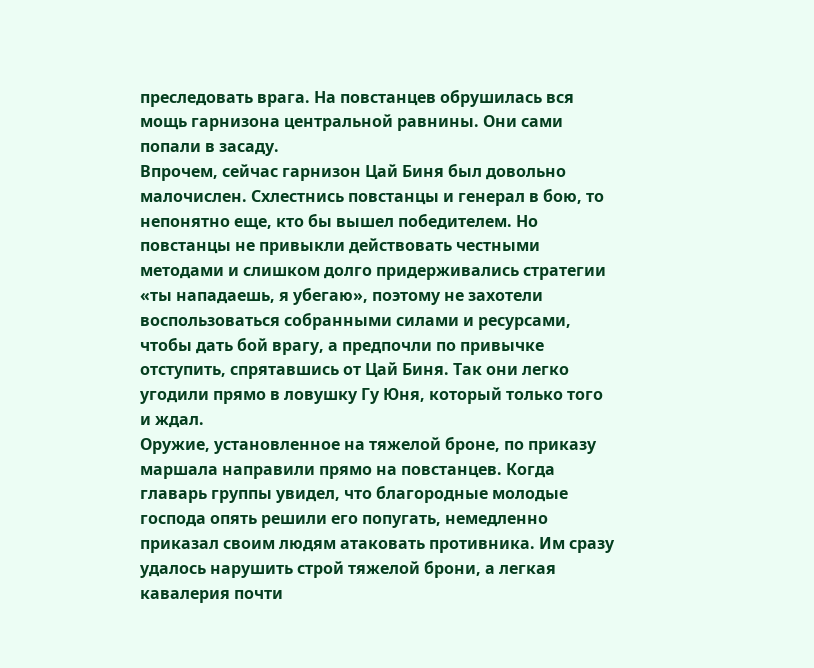преследовать врага. На повстанцев обрушилась вся мощь гарнизона центральной равнины. Они сами попали в засаду.
Впрочем, сейчас гарнизон Цай Биня был довольно малочислен. Схлестнись повстанцы и генерал в бою, то непонятно еще, кто бы вышел победителем. Но повстанцы не привыкли действовать честными методами и слишком долго придерживались стратегии «ты нападаешь, я убегаю», поэтому не захотели воспользоваться собранными силами и ресурсами, чтобы дать бой врагу, а предпочли по привычке отступить, спрятавшись от Цай Биня. Так они легко угодили прямо в ловушку Гу Юня, который только того и ждал.
Оружие, установленное на тяжелой броне, по приказу маршала направили прямо на повстанцев. Когда главарь группы увидел, что благородные молодые господа опять решили его попугать, немедленно приказал своим людям атаковать противника. Им сразу удалось нарушить строй тяжелой брони, а легкая кавалерия почти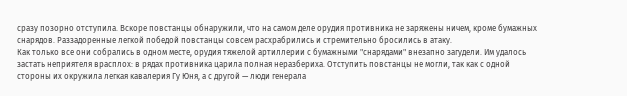сразу позорно отступила. Вскоре повстанцы обнаружили, что на самом деле орудия противника не заряжены ничем, кроме бумажных снарядов. Раззадоренные легкой победой повстанцы совсем расхрабрились и стремительно бросились в атаку.
Как только все они собрались в одном месте, орудия тяжелой артиллерии с бумажными "снарядами" внезапно загудели. Им удалось застать неприятеля врасплох: в рядах противника царила полная неразбериха. Отступить повстанцы не могли, так как с одной стороны их окружила легкая кавалерия Гу Юня, а с другой — люди генерала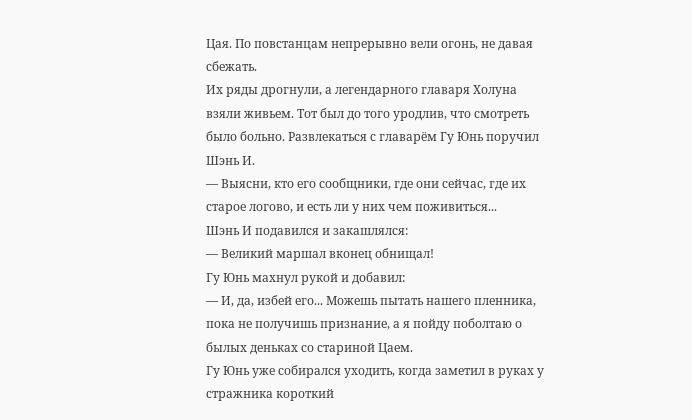Цая. По повстанцам непрерывно вели огонь, не давая сбежать.
Их ряды дрогнули, а легендарного главаря Холуна взяли живьем. Тот был до того уродлив, что смотреть было больно. Развлекаться с главарём Гу Юнь поручил Шэнь И.
— Выясни, кто его сообщники, где они сейчас, где их старое логово, и есть ли у них чем поживиться...
Шэнь И подавился и закашлялся:
— Великий маршал вконец обнищал!
Гу Юнь махнул рукой и добавил:
— И, да, избей его... Можешь пытать нашего пленника, пока не получишь признание, а я пойду поболтаю о былых деньках со стариной Цаем.
Гу Юнь уже собирался уходить, когда заметил в руках у стражника короткий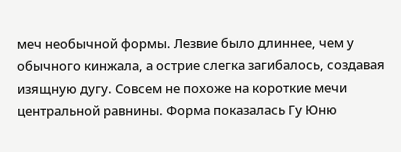меч необычной формы. Лезвие было длиннее, чем у обычного кинжала, а острие слегка загибалось, создавая изящную дугу. Совсем не похоже на короткие мечи центральной равнины. Форма показалась Гу Юню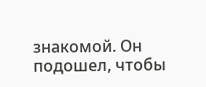знакомой. Он подошел, чтобы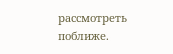рассмотреть поближе.